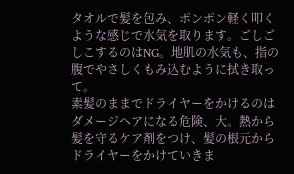タオルで髪を包み、ポンポン軽く叩くような感じで水気を取ります。ごしごしこするのはNG。地肌の水気も、指の腹でやさしくもみ込むように拭き取って。
素髪のままでドライヤーをかけるのはダメージヘアになる危険、大。熱から髪を守るケア剤をつけ、髪の根元からドライヤーをかけていきま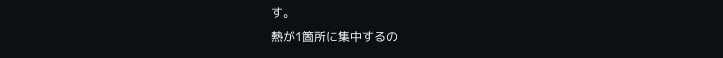す。
熱が1箇所に集中するの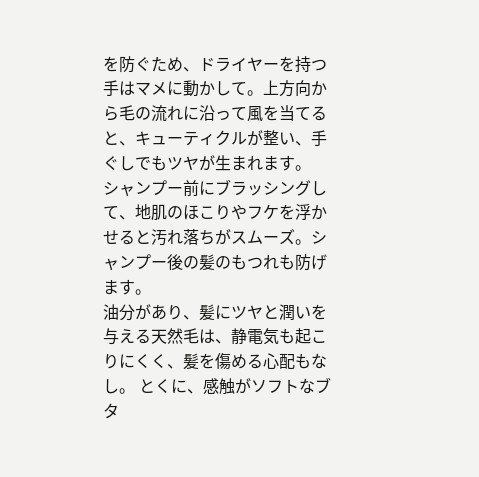を防ぐため、ドライヤーを持つ手はマメに動かして。上方向から毛の流れに沿って風を当てると、キューティクルが整い、手ぐしでもツヤが生まれます。
シャンプー前にブラッシングして、地肌のほこりやフケを浮かせると汚れ落ちがスムーズ。シャンプー後の髪のもつれも防げます。
油分があり、髪にツヤと潤いを与える天然毛は、静電気も起こりにくく、髪を傷める心配もなし。 とくに、感触がソフトなブタ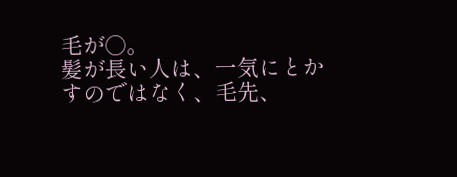毛が○。
髪が長い人は、一気にとかすのではなく、毛先、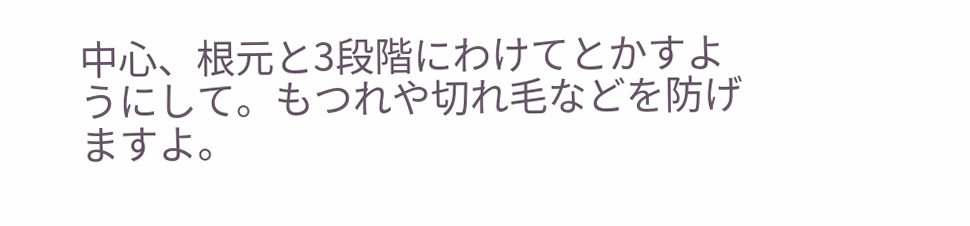中心、根元と3段階にわけてとかすようにして。もつれや切れ毛などを防げますよ。